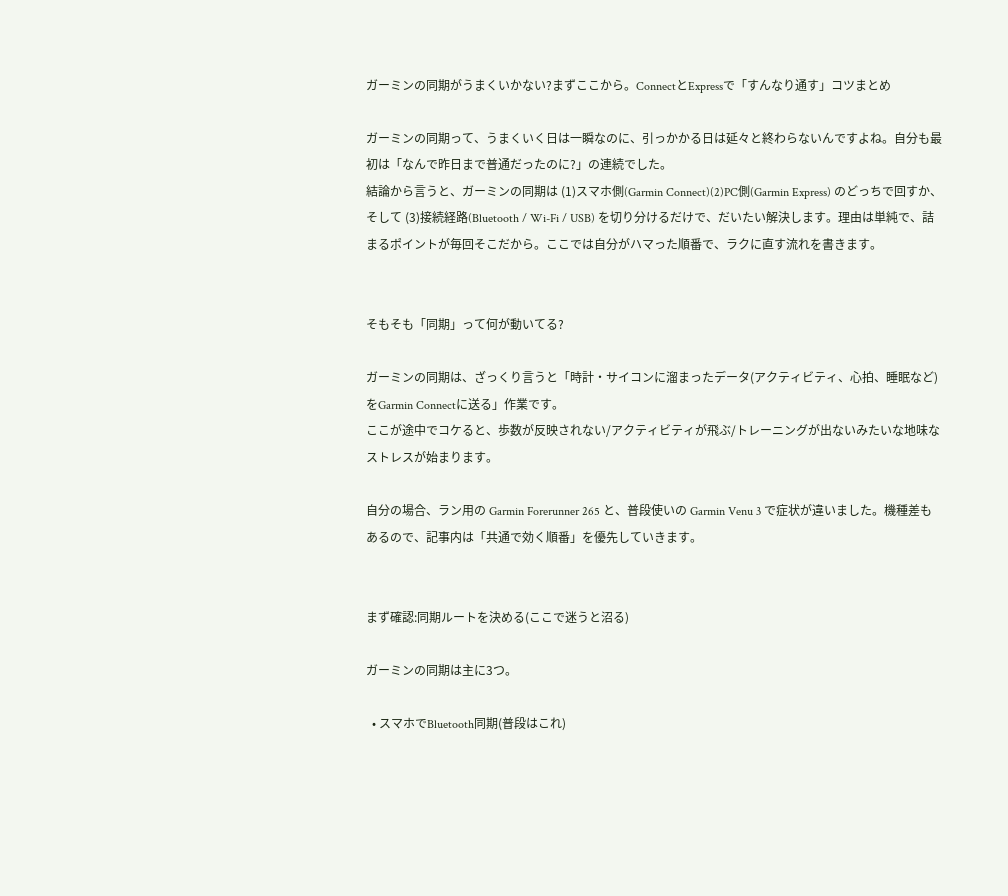ガーミンの同期がうまくいかない?まずここから。ConnectとExpressで「すんなり通す」コツまとめ

ガーミンの同期って、うまくいく日は一瞬なのに、引っかかる日は延々と終わらないんですよね。自分も最初は「なんで昨日まで普通だったのに?」の連続でした。
結論から言うと、ガーミンの同期は (1)スマホ側(Garmin Connect)(2)PC側(Garmin Express) のどっちで回すか、そして (3)接続経路(Bluetooth / Wi-Fi / USB) を切り分けるだけで、だいたい解決します。理由は単純で、詰まるポイントが毎回そこだから。ここでは自分がハマった順番で、ラクに直す流れを書きます。


そもそも「同期」って何が動いてる?

ガーミンの同期は、ざっくり言うと「時計・サイコンに溜まったデータ(アクティビティ、心拍、睡眠など)をGarmin Connectに送る」作業です。
ここが途中でコケると、歩数が反映されない/アクティビティが飛ぶ/トレーニングが出ないみたいな地味なストレスが始まります。

自分の場合、ラン用の Garmin Forerunner 265 と、普段使いの Garmin Venu 3 で症状が違いました。機種差もあるので、記事内は「共通で効く順番」を優先していきます。


まず確認:同期ルートを決める(ここで迷うと沼る)

ガーミンの同期は主に3つ。

  • スマホでBluetooth同期(普段はこれ)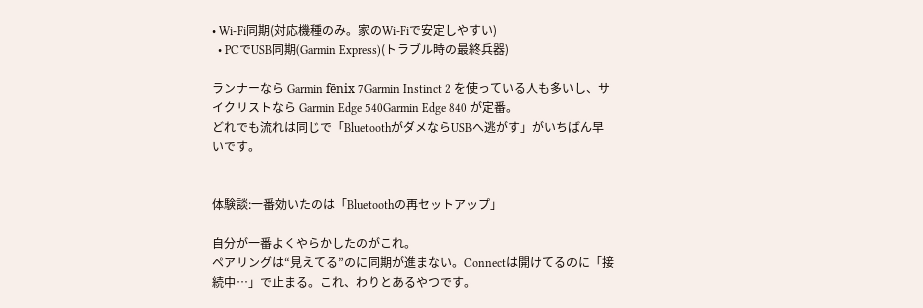• Wi-Fi同期(対応機種のみ。家のWi-Fiで安定しやすい)
  • PCでUSB同期(Garmin Express)(トラブル時の最終兵器)

ランナーなら Garmin fēnix 7Garmin Instinct 2 を使っている人も多いし、サイクリストなら Garmin Edge 540Garmin Edge 840 が定番。
どれでも流れは同じで「BluetoothがダメならUSBへ逃がす」がいちばん早いです。


体験談:一番効いたのは「Bluetoothの再セットアップ」

自分が一番よくやらかしたのがこれ。
ペアリングは“見えてる”のに同期が進まない。Connectは開けてるのに「接続中…」で止まる。これ、わりとあるやつです。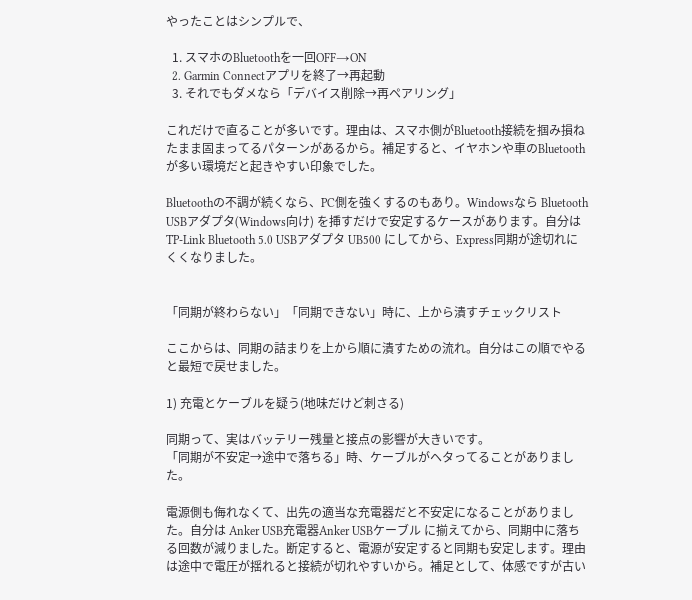やったことはシンプルで、

  1. スマホのBluetoothを一回OFF→ON
  2. Garmin Connectアプリを終了→再起動
  3. それでもダメなら「デバイス削除→再ペアリング」

これだけで直ることが多いです。理由は、スマホ側がBluetooth接続を掴み損ねたまま固まってるパターンがあるから。補足すると、イヤホンや車のBluetoothが多い環境だと起きやすい印象でした。

Bluetoothの不調が続くなら、PC側を強くするのもあり。Windowsなら Bluetooth USBアダプタ(Windows向け) を挿すだけで安定するケースがあります。自分は TP-Link Bluetooth 5.0 USBアダプタ UB500 にしてから、Express同期が途切れにくくなりました。


「同期が終わらない」「同期できない」時に、上から潰すチェックリスト

ここからは、同期の詰まりを上から順に潰すための流れ。自分はこの順でやると最短で戻せました。

1) 充電とケーブルを疑う(地味だけど刺さる)

同期って、実はバッテリー残量と接点の影響が大きいです。
「同期が不安定→途中で落ちる」時、ケーブルがヘタってることがありました。

電源側も侮れなくて、出先の適当な充電器だと不安定になることがありました。自分は Anker USB充電器Anker USBケーブル に揃えてから、同期中に落ちる回数が減りました。断定すると、電源が安定すると同期も安定します。理由は途中で電圧が揺れると接続が切れやすいから。補足として、体感ですが古い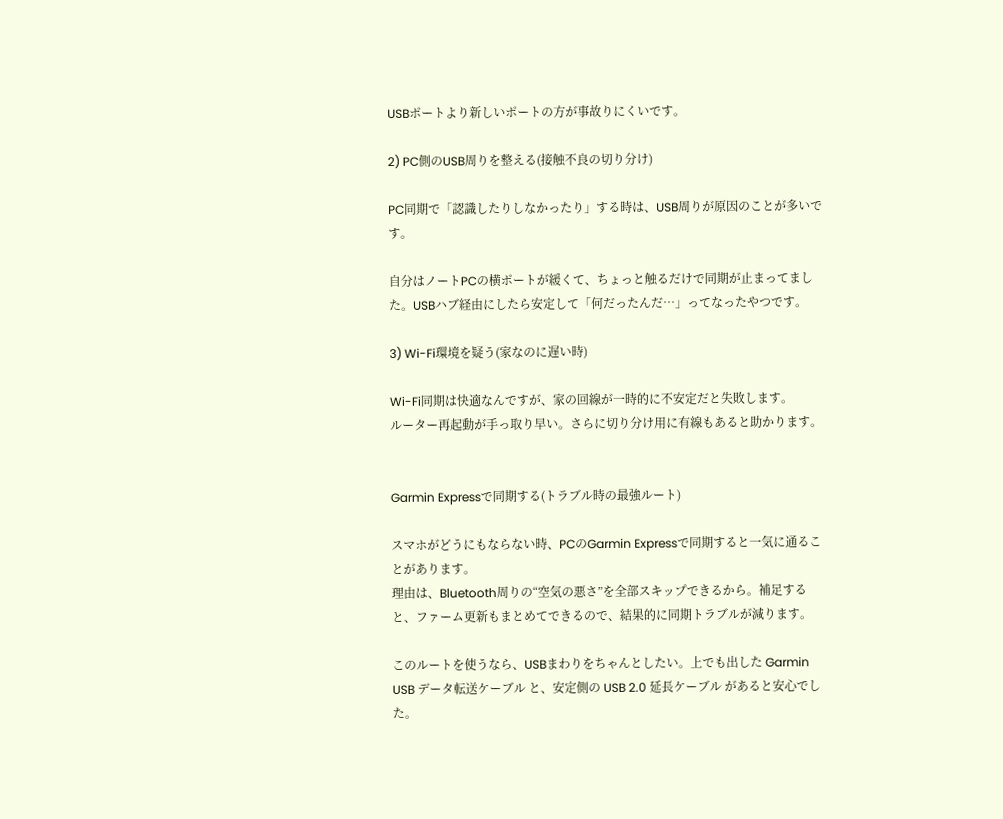USBポートより新しいポートの方が事故りにくいです。

2) PC側のUSB周りを整える(接触不良の切り分け)

PC同期で「認識したりしなかったり」する時は、USB周りが原因のことが多いです。

自分はノートPCの横ポートが緩くて、ちょっと触るだけで同期が止まってました。USBハブ経由にしたら安定して「何だったんだ…」ってなったやつです。

3) Wi-Fi環境を疑う(家なのに遅い時)

Wi-Fi同期は快適なんですが、家の回線が一時的に不安定だと失敗します。
ルーター再起動が手っ取り早い。さらに切り分け用に有線もあると助かります。


Garmin Expressで同期する(トラブル時の最強ルート)

スマホがどうにもならない時、PCのGarmin Expressで同期すると一気に通ることがあります。
理由は、Bluetooth周りの“空気の悪さ”を全部スキップできるから。補足すると、ファーム更新もまとめてできるので、結果的に同期トラブルが減ります。

このルートを使うなら、USBまわりをちゃんとしたい。上でも出した Garmin USB データ転送ケーブル と、安定側の USB 2.0 延長ケーブル があると安心でした。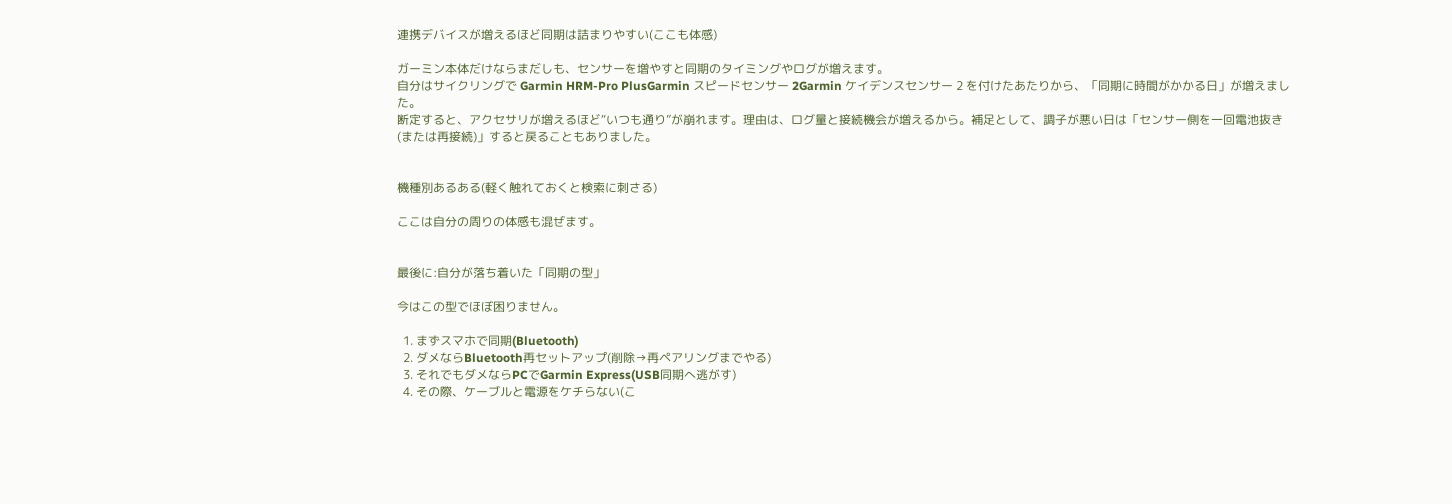連携デバイスが増えるほど同期は詰まりやすい(ここも体感)

ガーミン本体だけならまだしも、センサーを増やすと同期のタイミングやログが増えます。
自分はサイクリングで Garmin HRM-Pro PlusGarmin スピードセンサー 2Garmin ケイデンスセンサー 2 を付けたあたりから、「同期に時間がかかる日」が増えました。
断定すると、アクセサリが増えるほど“いつも通り”が崩れます。理由は、ログ量と接続機会が増えるから。補足として、調子が悪い日は「センサー側を一回電池抜き(または再接続)」すると戻ることもありました。


機種別あるある(軽く触れておくと検索に刺さる)

ここは自分の周りの体感も混ぜます。


最後に:自分が落ち着いた「同期の型」

今はこの型でほぼ困りません。

  1. まずスマホで同期(Bluetooth)
  2. ダメならBluetooth再セットアップ(削除→再ペアリングまでやる)
  3. それでもダメならPCでGarmin Express(USB同期へ逃がす)
  4. その際、ケーブルと電源をケチらない(こ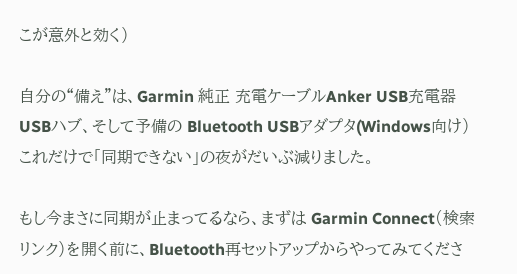こが意外と効く)

自分の“備え”は、Garmin 純正 充電ケーブルAnker USB充電器USBハブ、そして予備の Bluetooth USBアダプタ(Windows向け)
これだけで「同期できない」の夜がだいぶ減りました。

もし今まさに同期が止まってるなら、まずは Garmin Connect(検索リンク)を開く前に、Bluetooth再セットアップからやってみてくださ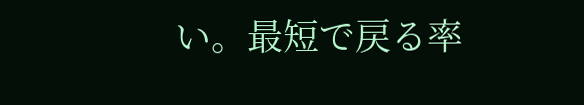い。最短で戻る率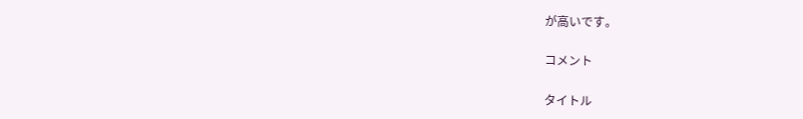が高いです。

コメント

タイトル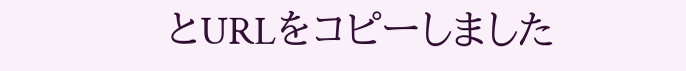とURLをコピーしました